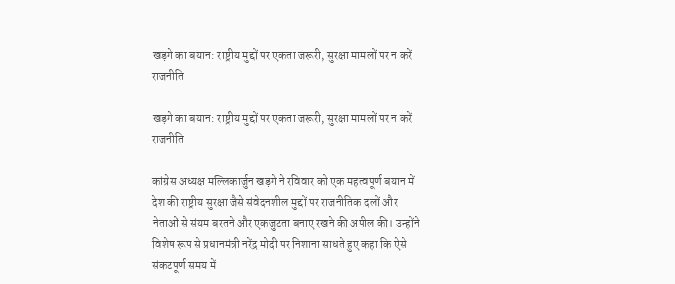खड़गे का बयान: राष्ट्रीय मुद्दों पर एकता जरूरी, सुरक्षा मामलों पर न करें राजनीति

खड़गे का बयान: राष्ट्रीय मुद्दों पर एकता जरूरी, सुरक्षा मामलों पर न करें राजनीति

कांग्रेस अध्यक्ष मल्लिकार्जुन खड़गे ने रविवार को एक महत्वपूर्ण बयान में देश की राष्ट्रीय सुरक्षा जैसे संवेदनशील मुद्दों पर राजनीतिक दलों और नेताओं से संयम बरतने और एकजुटता बनाए रखने की अपील की। उन्होंने विशेष रूप से प्रधानमंत्री नरेंद्र मोदी पर निशाना साधते हुए कहा कि ऐसे संकटपूर्ण समय में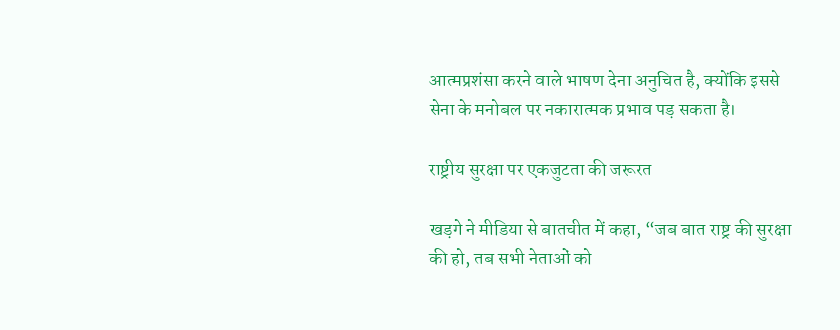आत्मप्रशंसा करने वाले भाषण देना अनुचित है, क्योंकि इससे सेना के मनोबल पर नकारात्मक प्रभाव पड़ सकता है।

राष्ट्रीय सुरक्षा पर एकजुटता की जरूरत

खड़गे ने मीडिया से बातचीत में कहा, “जब बात राष्ट्र की सुरक्षा की हो, तब सभी नेताओं को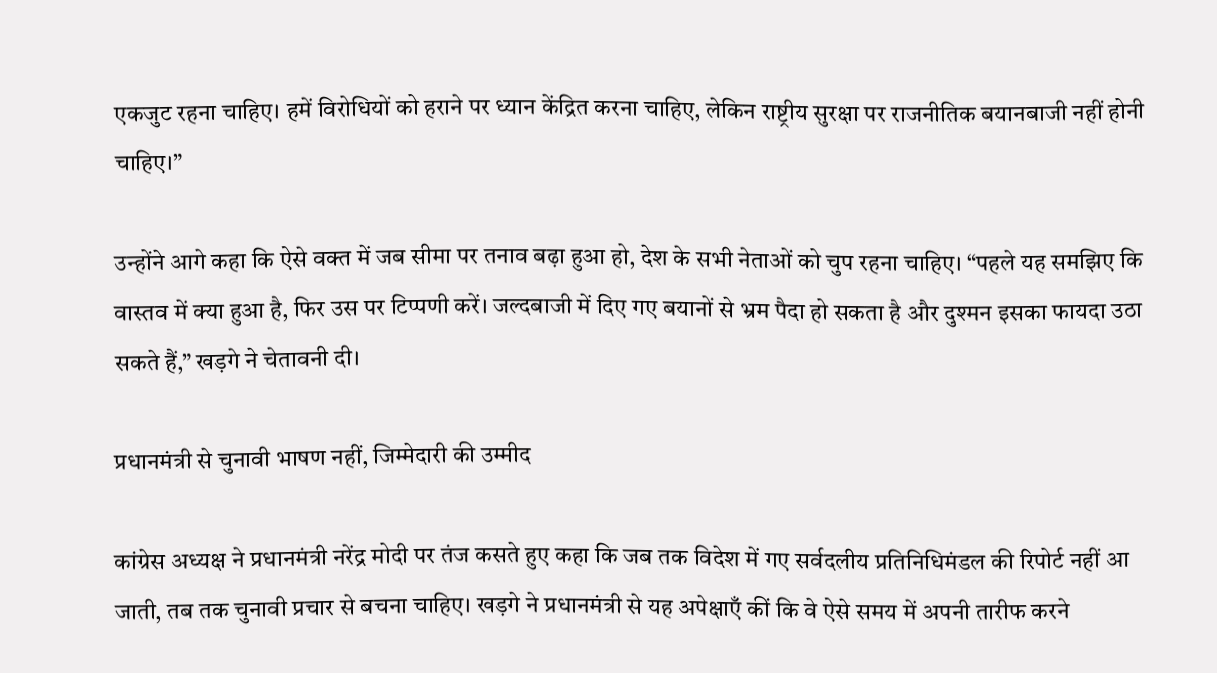एकजुट रहना चाहिए। हमें विरोधियों को हराने पर ध्यान केंद्रित करना चाहिए, लेकिन राष्ट्रीय सुरक्षा पर राजनीतिक बयानबाजी नहीं होनी चाहिए।”

उन्होंने आगे कहा कि ऐसे वक्त में जब सीमा पर तनाव बढ़ा हुआ हो, देश के सभी नेताओं को चुप रहना चाहिए। “पहले यह समझिए कि वास्तव में क्या हुआ है, फिर उस पर टिप्पणी करें। जल्दबाजी में दिए गए बयानों से भ्रम पैदा हो सकता है और दुश्मन इसका फायदा उठा सकते हैं,” खड़गे ने चेतावनी दी।

प्रधानमंत्री से चुनावी भाषण नहीं, जिम्मेदारी की उम्मीद

कांग्रेस अध्यक्ष ने प्रधानमंत्री नरेंद्र मोदी पर तंज कसते हुए कहा कि जब तक विदेश में गए सर्वदलीय प्रतिनिधिमंडल की रिपोर्ट नहीं आ जाती, तब तक चुनावी प्रचार से बचना चाहिए। खड़गे ने प्रधानमंत्री से यह अपेक्षाएँ कीं कि वे ऐसे समय में अपनी तारीफ करने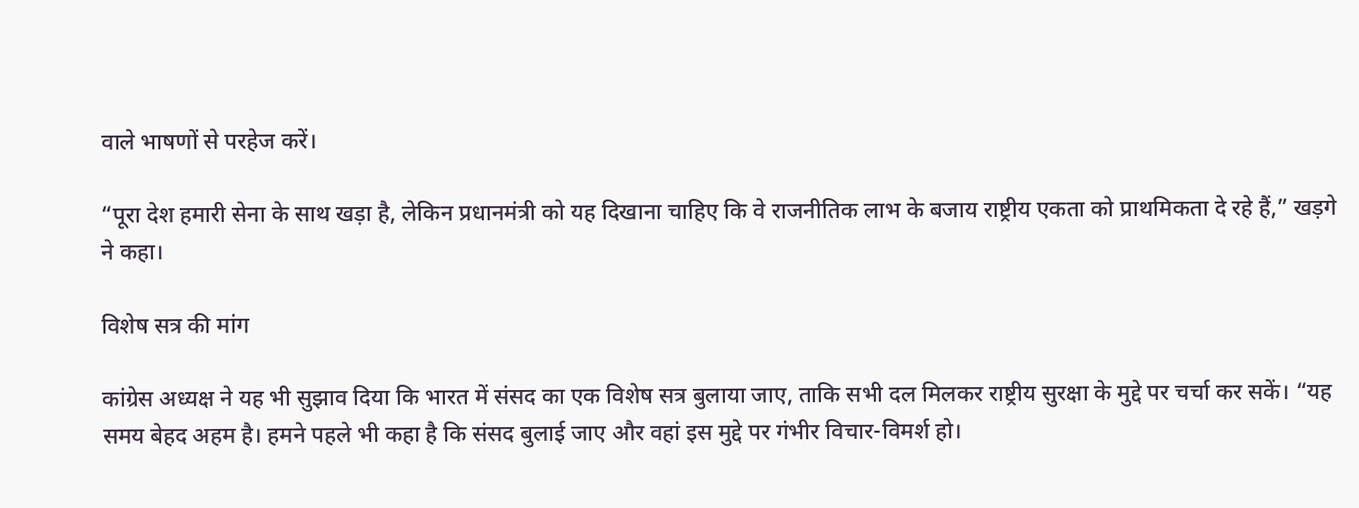वाले भाषणों से परहेज करें।

“पूरा देश हमारी सेना के साथ खड़ा है, लेकिन प्रधानमंत्री को यह दिखाना चाहिए कि वे राजनीतिक लाभ के बजाय राष्ट्रीय एकता को प्राथमिकता दे रहे हैं,” खड़गे ने कहा।

विशेष सत्र की मांग

कांग्रेस अध्यक्ष ने यह भी सुझाव दिया कि भारत में संसद का एक विशेष सत्र बुलाया जाए, ताकि सभी दल मिलकर राष्ट्रीय सुरक्षा के मुद्दे पर चर्चा कर सकें। “यह समय बेहद अहम है। हमने पहले भी कहा है कि संसद बुलाई जाए और वहां इस मुद्दे पर गंभीर विचार-विमर्श हो।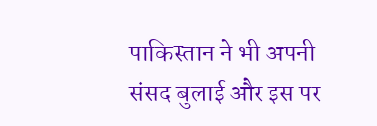पाकिस्तान ने भी अपनी संसद बुलाई और इस पर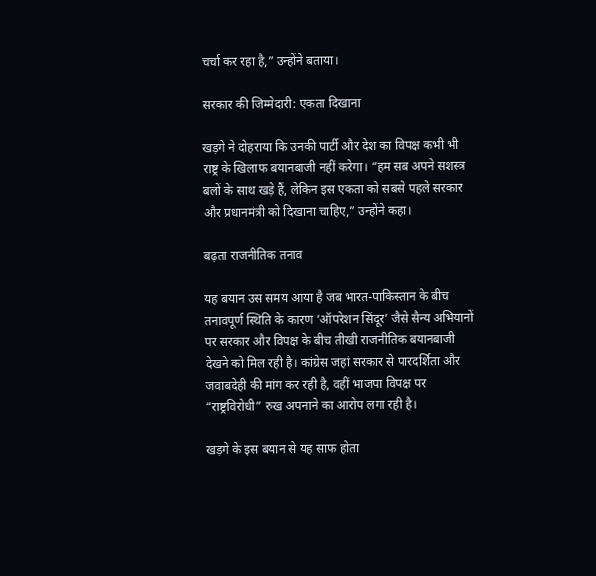चर्चा कर रहा है,” उन्होंने बताया।

सरकार की जिम्मेदारी: एकता दिखाना

खड़गे ने दोहराया कि उनकी पार्टी और देश का विपक्ष कभी भी राष्ट्र के खिलाफ बयानबाजी नहीं करेगा। “हम सब अपने सशस्त्र बलों के साथ खड़े हैं, लेकिन इस एकता को सबसे पहले सरकार और प्रधानमंत्री को दिखाना चाहिए,” उन्होंने कहा।

बढ़ता राजनीतिक तनाव

यह बयान उस समय आया है जब भारत-पाकिस्तान के बीच तनावपूर्ण स्थिति के कारण ‘ऑपरेशन सिंदूर’ जैसे सैन्य अभियानों पर सरकार और विपक्ष के बीच तीखी राजनीतिक बयानबाजी देखने को मिल रही है। कांग्रेस जहां सरकार से पारदर्शिता और जवाबदेही की मांग कर रही है, वहीं भाजपा विपक्ष पर “राष्ट्रविरोधी” रुख अपनाने का आरोप लगा रही है।

खड़गे के इस बयान से यह साफ होता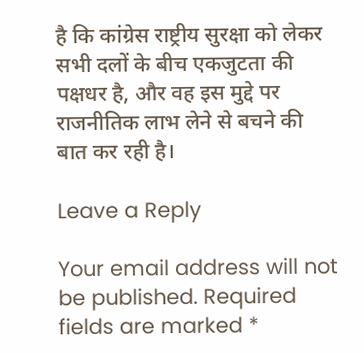है कि कांग्रेस राष्ट्रीय सुरक्षा को लेकर सभी दलों के बीच एकजुटता की पक्षधर है, और वह इस मुद्दे पर राजनीतिक लाभ लेने से बचने की बात कर रही है।

Leave a Reply

Your email address will not be published. Required fields are marked *